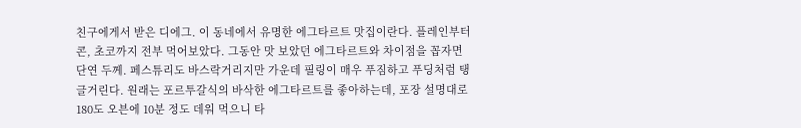친구에게서 받은 디에그. 이 동네에서 유명한 에그타르트 맛집이란다. 플레인부터 콘, 초코까지 전부 먹어보았다. 그동안 맛 보았던 에그타르트와 차이점을 꼽자면 단연 두께. 페스튜리도 바스락거리지만 가운데 필링이 매우 푸짐하고 푸딩처럼 탱글거린다. 원래는 포르투갈식의 바삭한 에그타르트를 좋아하는데, 포장 설명대로 180도 오븐에 10분 정도 데워 먹으니 타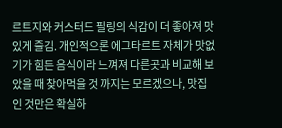르트지와 커스터드 필링의 식감이 더 좋아져 맛있게 즐김. 개인적으론 에그타르트 자체가 맛없기가 힘든 음식이라 느껴져 다른곳과 비교해 보았을 때 찾아먹을 것 까지는 모르겠으나, 맛집인 것만은 확실하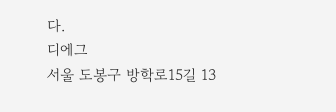다.
디에그
서울 도봉구 방학로15길 13